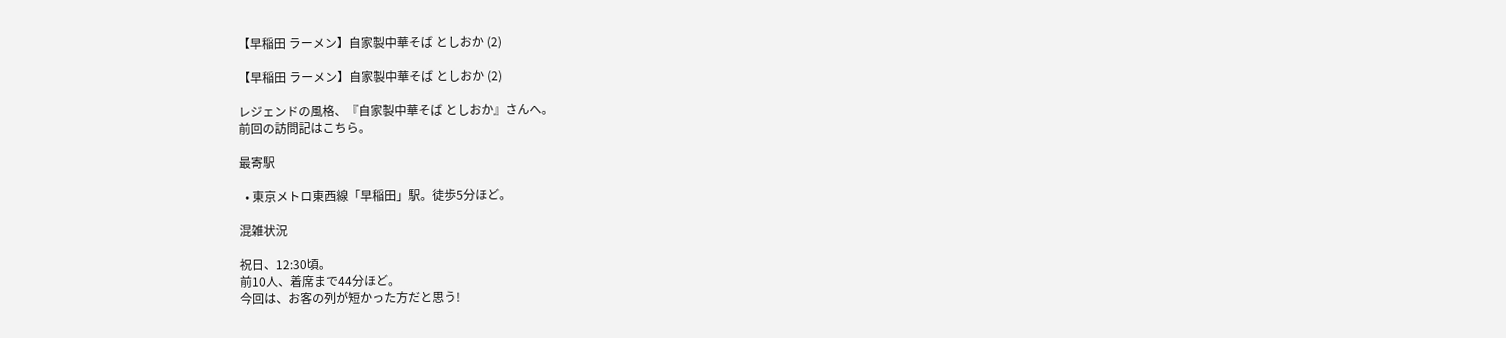【早稲田 ラーメン】自家製中華そば としおか (2)

【早稲田 ラーメン】自家製中華そば としおか (2)

レジェンドの風格、『自家製中華そば としおか』さんへ。
前回の訪問記はこちら。

最寄駅

  • 東京メトロ東西線「早稲田」駅。徒歩5分ほど。

混雑状況

祝日、12:30頃。
前10人、着席まで44分ほど。
今回は、お客の列が短かった方だと思う!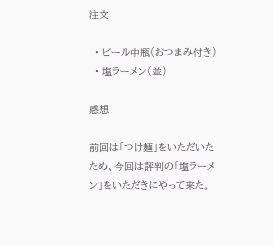注文

  • ビール中瓶(おつまみ付き)
  • 塩ラーメン(並)

感想

前回は「つけ麺」をいただいたため、今回は評判の「塩ラーメン」をいただきにやって来た。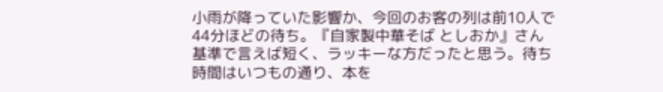小雨が降っていた影響か、今回のお客の列は前10人で44分ほどの待ち。『自家製中華そば としおか』さん基準で言えば短く、ラッキーな方だったと思う。待ち時間はいつもの通り、本を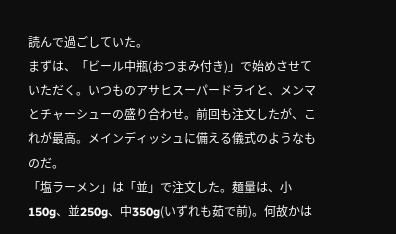読んで過ごしていた。
まずは、「ビール中瓶(おつまみ付き)」で始めさせていただく。いつものアサヒスーパードライと、メンマとチャーシューの盛り合わせ。前回も注文したが、これが最高。メインディッシュに備える儀式のようなものだ。
「塩ラーメン」は「並」で注文した。麺量は、小150g、並250g、中350g(いずれも茹で前)。何故かは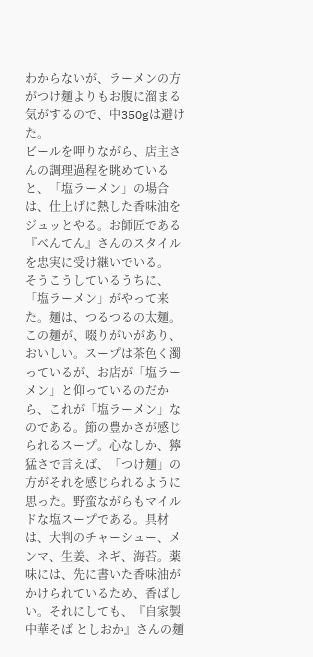わからないが、ラーメンの方がつけ麺よりもお腹に溜まる気がするので、中350gは避けた。
ビールを呷りながら、店主さんの調理過程を眺めていると、「塩ラーメン」の場合は、仕上げに熱した香味油をジュッとやる。お師匠である『べんてん』さんのスタイルを忠実に受け継いでいる。
そうこうしているうちに、「塩ラーメン」がやって来た。麺は、つるつるの太麺。この麺が、啜りがいがあり、おいしい。スープは茶色く濁っているが、お店が「塩ラーメン」と仰っているのだから、これが「塩ラーメン」なのである。節の豊かさが感じられるスープ。心なしか、獰猛さで言えば、「つけ麺」の方がそれを感じられるように思った。野蛮ながらもマイルドな塩スープである。具材は、大判のチャーシュー、メンマ、生姜、ネギ、海苔。薬味には、先に書いた香味油がかけられているため、香ばしい。それにしても、『自家製中華そば としおか』さんの麺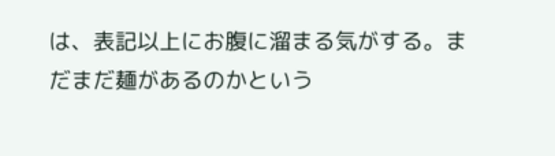は、表記以上にお腹に溜まる気がする。まだまだ麺があるのかという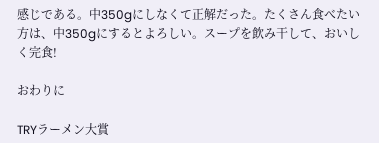感じである。中350gにしなくて正解だった。たくさん食べたい方は、中350gにするとよろしい。スープを飲み干して、おいしく完食!

おわりに

TRYラーメン大賞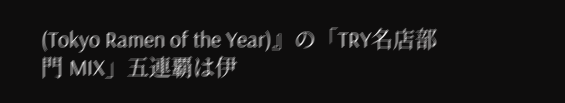(Tokyo Ramen of the Year)』の「TRY名店部門 MIX」五連覇は伊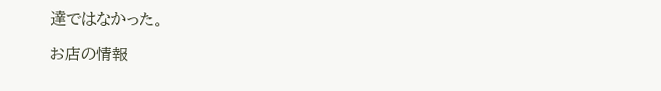達ではなかった。

お店の情報